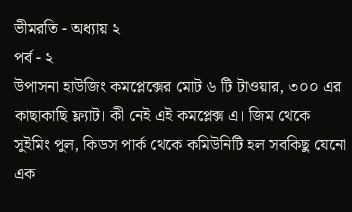ভীমরতি - অধ্যায় ২
পর্ব - ২
উপাসনা হাউজিং কমপ্লেক্সের মোট ৬ টি টাওয়ার, ৩০০ এর কাছাকাছি ফ্ল্যাট। কী নেই এই কমপ্লেক্স এ। জিম থেকে সুইমিং পুল, কিডস পার্ক থেকে কমিউনিটি হল সবকিছু যেনো এক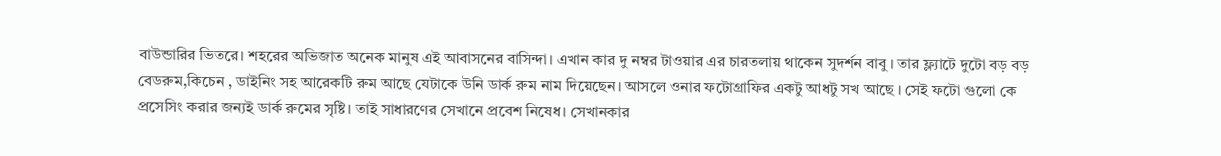বাউন্ডারির ভিতরে। শহরের অভিজাত অনেক মানুষ এই আবাসনের বাসিন্দা। এখান কার দু নম্বর টাওয়ার এর চারতলায় থাকেন সুদর্শন বাবু । তার ফ্ল্যাটে দুটো বড় বড় বেডরুম,কিচেন , ডাইনিং সহ আরেকটি রুম আছে যেটাকে উনি ডার্ক রুম নাম দিয়েছেন। আসলে ওনার ফটোগ্রাফির একটু আধটু সখ আছে । সেই ফটো গুলো কে প্রসেসিং করার জন্যই ডার্ক রুমের সৃষ্টি। তাই সাধারণের সেখানে প্রবেশ নিষেধ। সেখানকার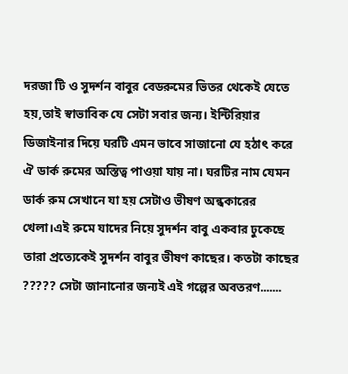দরজা টি ও সুদর্শন বাবুর বেডরুমের ভিতর থেকেই যেতে হয়,তাই স্বাভাবিক যে সেটা সবার জন্য। ইন্টিরিয়ার ডিজাইনার দিয়ে ঘরটি এমন ভাবে সাজানো যে হঠাৎ করে ঐ ডার্ক রুমের অস্তিত্ব পাওয়া যায় না। ঘরটির নাম যেমন ডার্ক রুম সেখানে যা হয় সেটাও ভীষণ অন্ধকারের খেলা।এই রুমে যাদের নিয়ে সুদর্শন বাবু একবার ঢুকেছে তারা প্রত্যেকেই সুদর্শন বাবুর ভীষণ কাছের। কতটা কাছের ????? সেটা জানানোর জন্যই এই গল্পের অবতরণ.......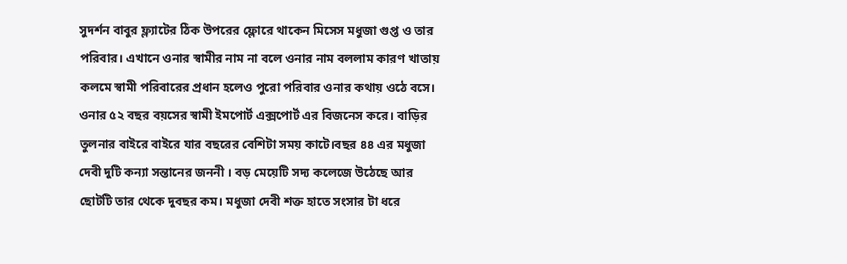সুদর্শন বাবুর ফ্ল্যাটের ঠিক উপরের ফ্লোরে থাকেন মিসেস মধুজা গুপ্ত ও তার পরিবার। এখানে ওনার স্বামীর নাম না বলে ওনার নাম বললাম কারণ খাতায় কলমে স্বামী পরিবারের প্রধান হলেও পুরো পরিবার ওনার কথায় ওঠে বসে। ওনার ৫২ বছর বয়সের স্বামী ইমপোর্ট এক্সপোর্ট এর বিজনেস করে। বাড়ির তুলনার বাইরে বাইরে যার বছরের বেশিটা সময় কাটে।বছর ৪৪ এর মধুজা দেবী দুটি কন্যা সন্তানের জননী । বড় মেয়েটি সদ্য কলেজে উঠেছে আর ছোটটি তার থেকে দুবছর কম। মধুজা দেবী শক্ত হাতে সংসার টা ধরে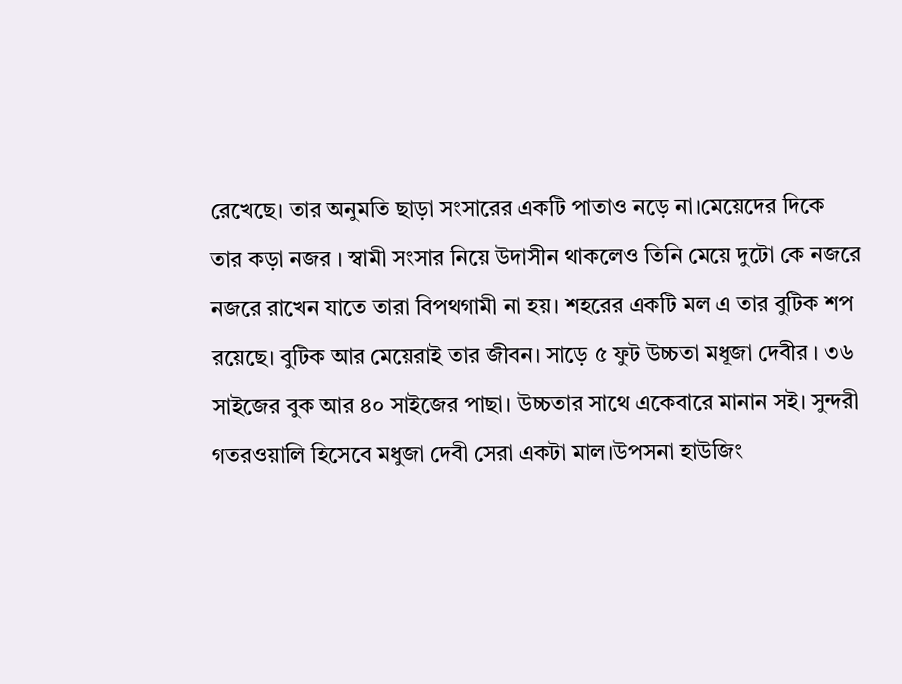রেখেছে। তার অনুমতি ছাড়া সংসারের একটি পাতাও নড়ে না।মেয়েদের দিকে তার কড়া নজর । স্বামী সংসার নিয়ে উদাসীন থাকলেও তিনি মেয়ে দুটো কে নজরে নজরে রাখেন যাতে তারা বিপথগামী না হয়। শহরের একটি মল এ তার বুটিক শপ রয়েছে। বুটিক আর মেয়েরাই তার জীবন। সাড়ে ৫ ফুট উচ্চতা মধূজা দেবীর । ৩৬ সাইজের বুক আর ৪০ সাইজের পাছা। উচ্চতার সাথে একেবারে মানান সই। সুন্দরী গতরওয়ালি হিসেবে মধুজা দেবী সেরা একটা মাল।উপসনা হাউজিং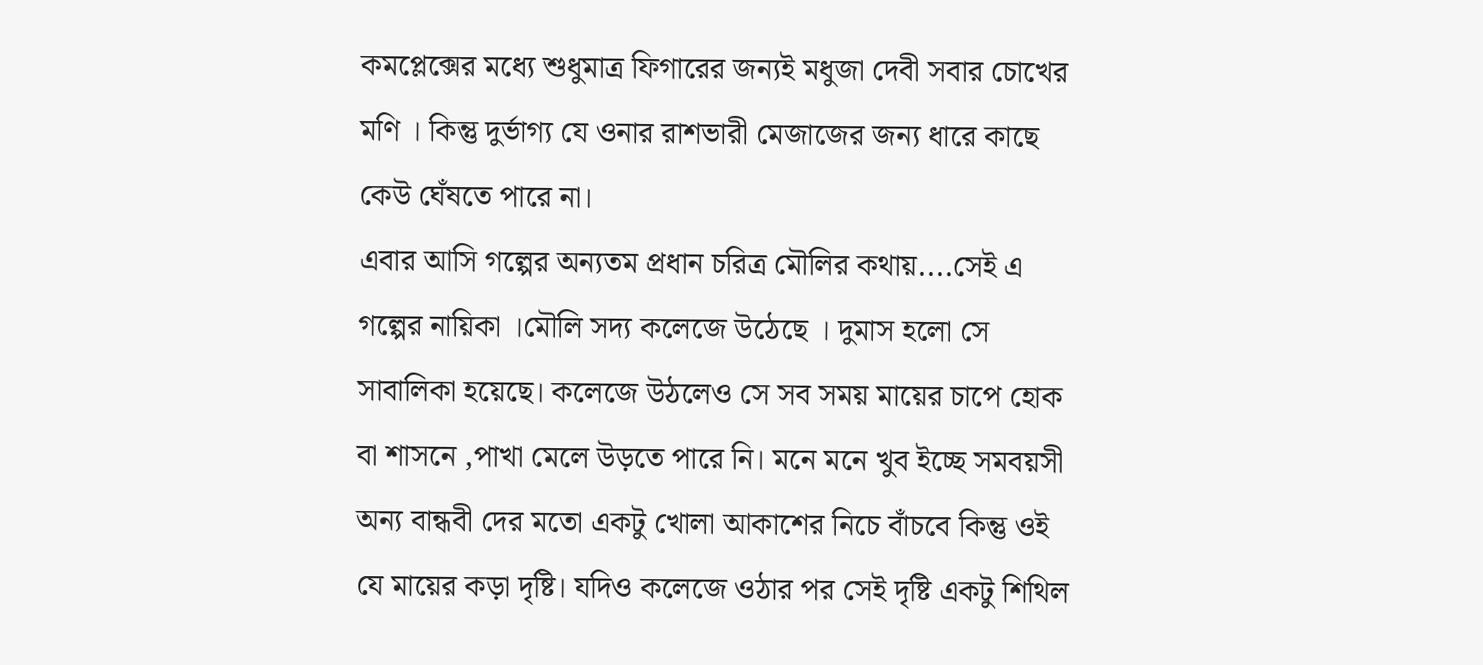কমপ্লেক্সের মধ্যে শুধুমাত্র ফিগারের জন্যই মধুজা দেবী সবার চোখের মণি । কিন্তু দুর্ভাগ্য যে ওনার রাশভারী মেজাজের জন্য ধারে কাছে কেউ ঘেঁষতে পারে না।
এবার আসি গল্পের অন্যতম প্রধান চরিত্র মৌলির কথায়....সেই এ গল্পের নায়িকা ।মৌলি সদ্য কলেজে উঠেছে । দুমাস হলো সে সাবালিকা হয়েছে। কলেজে উঠলেও সে সব সময় মায়ের চাপে হোক বা শাসনে ,পাখা মেলে উড়তে পারে নি। মনে মনে খুব ইচ্ছে সমবয়সী অন্য বান্ধবী দের মতো একটু খোলা আকাশের নিচে বাঁচবে কিন্তু ওই যে মায়ের কড়া দৃষ্টি। যদিও কলেজে ওঠার পর সেই দৃষ্টি একটু শিথিল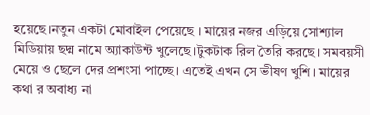হয়েছে।নতুন একটা মোবাইল পেয়েছে । মায়ের নজর এড়িয়ে সোশ্যাল মিডিয়ায় ছদ্ম নামে অ্যাকাউন্ট খুলেছে।টুকটাক রিল তৈরি করছে। সমবয়সী মেয়ে ও ছেলে দের প্রশংসা পাচ্ছে। এতেই এখন সে ভীষণ খুশি। মায়ের কথা র অবাধ্য না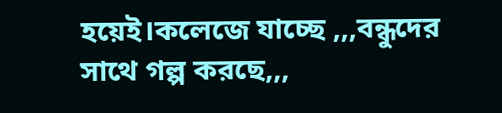হয়েই।কলেজে যাচ্ছে ,,,বন্ধুদের সাথে গল্প করছে,,,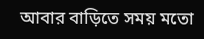আবার বাড়িতে সময় মতো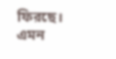ফিরছে। এমন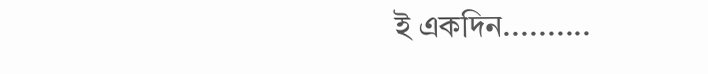ই একদিন..........